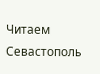Читаем Севастополь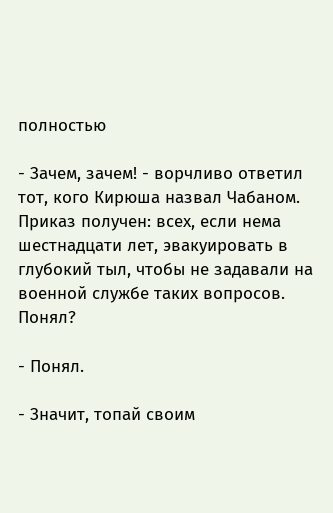полностью

- Зачем, зачем! - ворчливо ответил тот, кого Кирюша назвал Чабаном. Приказ получен: всех, если нема шестнадцати лет, эвакуировать в глубокий тыл, чтобы не задавали на военной службе таких вопросов. Понял?

- Понял.

- Значит, топай своим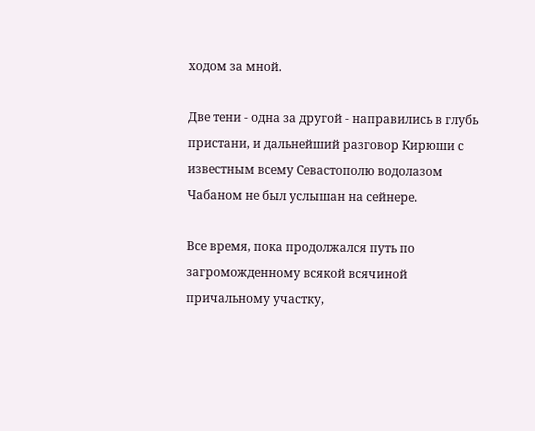ходом за мной.

Две тени - одна за другой - направились в глубь пристани, и дальнейший разговор Кирюши с известным всему Севастополю водолазом Чабаном не был услышан на сейнере.

Все время, пока продолжался путь по загроможденному всякой всячиной причальному участку,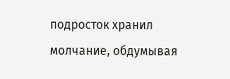подросток хранил молчание, обдумывая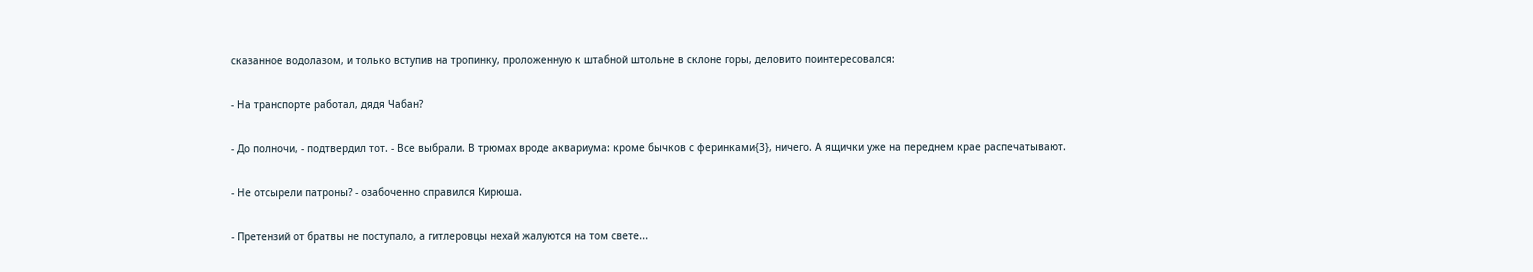сказанное водолазом, и только вступив на тропинку, проложенную к штабной штольне в склоне горы, деловито поинтересовался:

- На транспорте работал, дядя Чабан?

- До полночи, - подтвердил тот. - Все выбрали. В трюмах вроде аквариума: кроме бычков с феринками{3}, ничего. А ящички уже на переднем крае распечатывают.

- Не отсырели патроны? - озабоченно справился Кирюша.

- Претензий от братвы не поступало, а гитлеровцы нехай жалуются на том свете...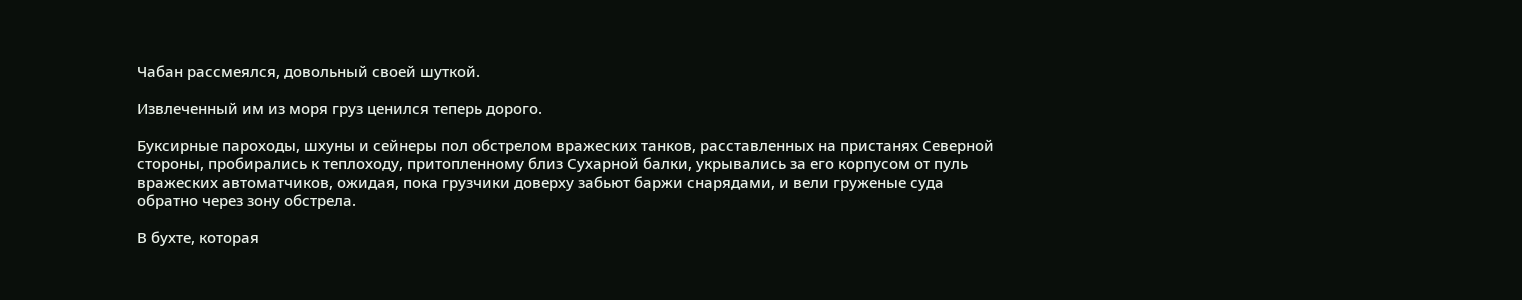Чабан рассмеялся, довольный своей шуткой.

Извлеченный им из моря груз ценился теперь дорого.

Буксирные пароходы, шхуны и сейнеры пол обстрелом вражеских танков, расставленных на пристанях Северной стороны, пробирались к теплоходу, притопленному близ Сухарной балки, укрывались за его корпусом от пуль вражеских автоматчиков, ожидая, пока грузчики доверху забьют баржи снарядами, и вели груженые суда обратно через зону обстрела.

В бухте, которая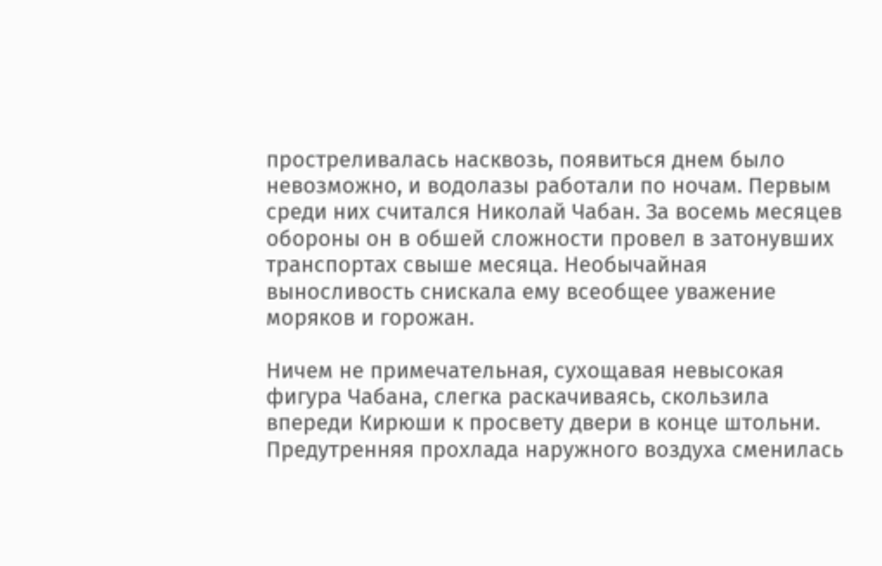простреливалась насквозь, появиться днем было невозможно, и водолазы работали по ночам. Первым среди них считался Николай Чабан. За восемь месяцев обороны он в обшей сложности провел в затонувших транспортах свыше месяца. Необычайная выносливость снискала ему всеобщее уважение моряков и горожан.

Ничем не примечательная, сухощавая невысокая фигура Чабана, слегка раскачиваясь, скользила впереди Кирюши к просвету двери в конце штольни. Предутренняя прохлада наружного воздуха сменилась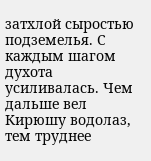затхлой сыростью подземелья. С каждым шагом духота усиливалась. Чем дальше вел Кирюшу водолаз, тем труднее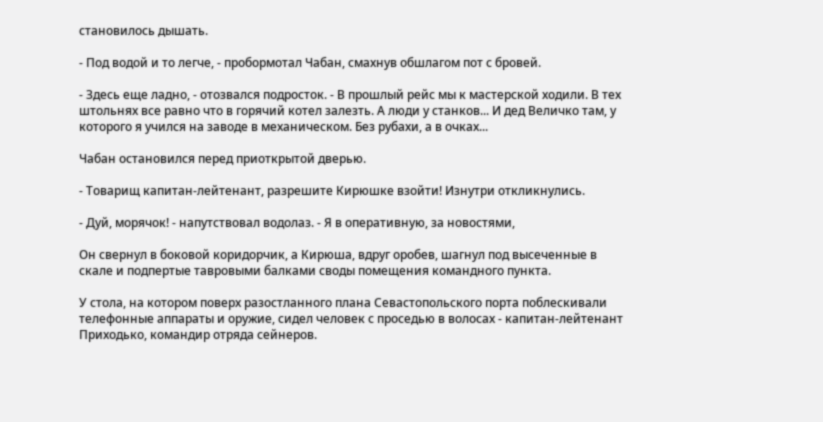становилось дышать.

- Под водой и то легче, - пробормотал Чабан, смахнув обшлагом пот с бровей.

- Здесь еще ладно, - отозвался подросток. - В прошлый рейс мы к мастерской ходили. В тех штольнях все равно что в горячий котел залезть. А люди у станков... И дед Величко там, у которого я учился на заводе в механическом. Без рубахи, а в очках...

Чабан остановился перед приоткрытой дверью.

- Товарищ капитан-лейтенант, разрешите Кирюшке взойти! Изнутри откликнулись.

- Дуй, морячок! - напутствовал водолаз. - Я в оперативную, за новостями,

Он свернул в боковой коридорчик, а Кирюша, вдруг оробев, шагнул под высеченные в скале и подпертые тавровыми балками своды помещения командного пункта.

У стола, на котором поверх разостланного плана Севастопольского порта поблескивали телефонные аппараты и оружие, сидел человек с проседью в волосах - капитан-лейтенант Приходько, командир отряда сейнеров.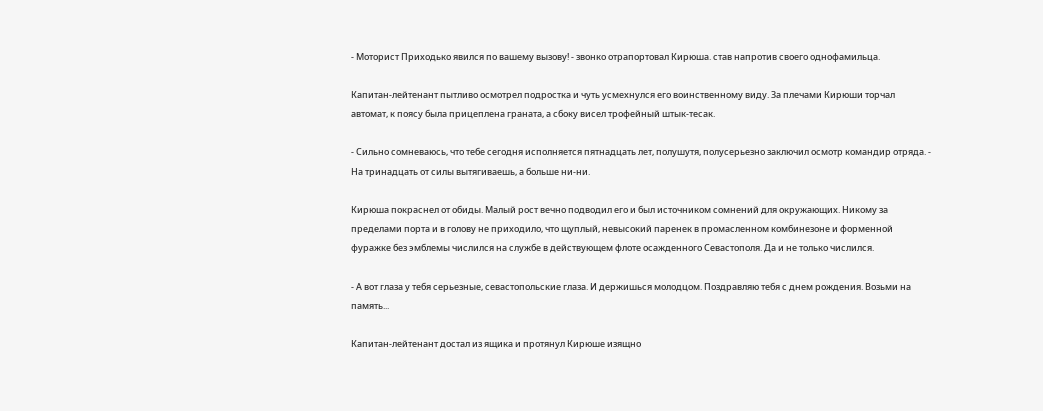- Моторист Приходько явился по вашему вызову! - звонко отрапортовал Кирюша. став напротив своего однофамильца.

Капитан-лейтенант пытливо осмотрел подростка и чуть усмехнулся его воинственному виду. За плечами Кирюши торчал автомат, к поясу была прицеплена граната, а сбоку висел трофейный штык-тесак.

- Сильно сомневаюсь, что тебе сегодня исполняется пятнадцать лет, полушутя, полусерьезно заключил осмотр командир отряда. - На тринадцать от силы вытягиваешь, а больше ни-ни.

Кирюша покраснел от обиды. Малый рост вечно подводил его и был источником сомнений для окружающих. Никому за пределами порта и в голову не приходило, что щуплый, невысокий паренек в промасленном комбинезоне и форменной фуражке без эмблемы числился на службе в действующем флоте осажденного Севастополя. Да и не только числился.

- А вот глаза у тебя серьезные, севастопольские глаза. И держишься молодцом. Поздравляю тебя с днем рождения. Возьми на память...

Капитан-лейтенант достал из ящика и протянул Кирюше изящно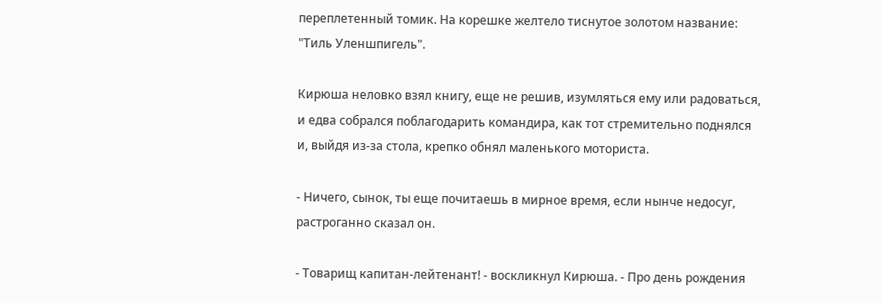переплетенный томик. На корешке желтело тиснутое золотом название: "Тиль Уленшпигель".

Кирюша неловко взял книгу, еще не решив, изумляться ему или радоваться, и едва собрался поблагодарить командира, как тот стремительно поднялся и, выйдя из-за стола, крепко обнял маленького моториста.

- Ничего, сынок, ты еще почитаешь в мирное время, если нынче недосуг, растроганно сказал он.

- Товарищ капитан-лейтенант! - воскликнул Кирюша. - Про день рождения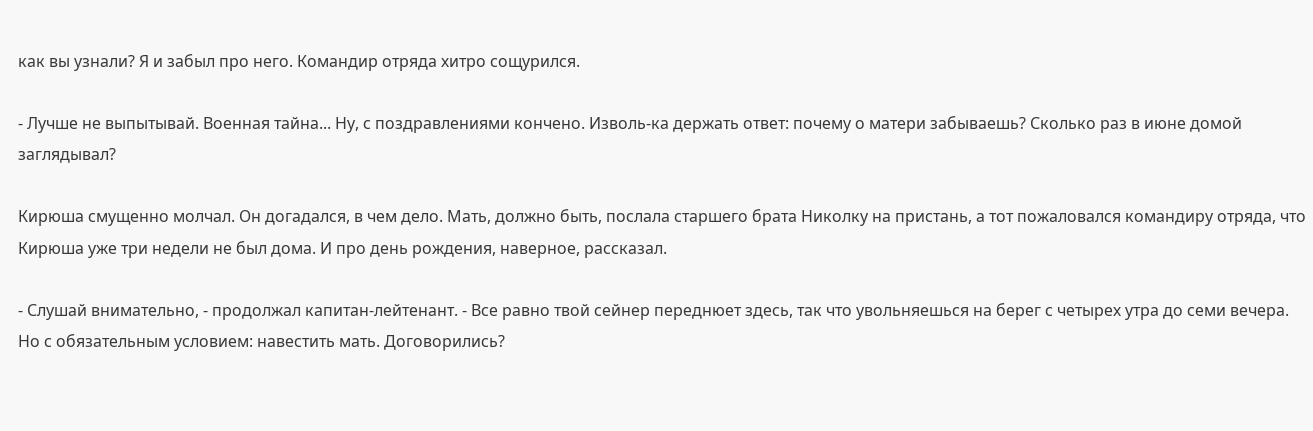как вы узнали? Я и забыл про него. Командир отряда хитро сощурился.

- Лучше не выпытывай. Военная тайна... Ну, с поздравлениями кончено. Изволь-ка держать ответ: почему о матери забываешь? Сколько раз в июне домой заглядывал?

Кирюша смущенно молчал. Он догадался, в чем дело. Мать, должно быть, послала старшего брата Николку на пристань, а тот пожаловался командиру отряда, что Кирюша уже три недели не был дома. И про день рождения, наверное, рассказал.

- Слушай внимательно, - продолжал капитан-лейтенант. - Все равно твой сейнер переднюет здесь, так что увольняешься на берег с четырех утра до семи вечера. Но с обязательным условием: навестить мать. Договорились?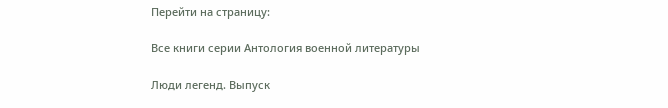Перейти на страницу:

Все книги серии Антология военной литературы

Люди легенд. Выпуск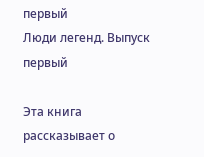первый
Люди легенд. Выпуск первый

Эта книга рассказывает о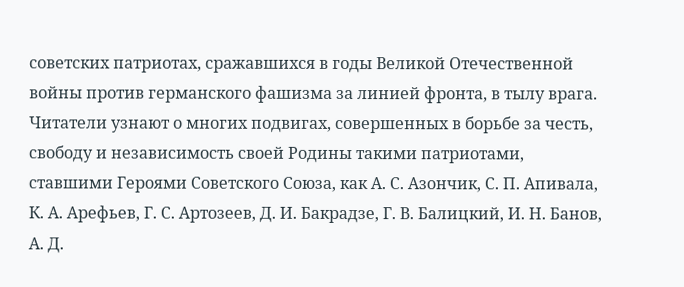советских патриотах, сражавшихся в годы Великой Отечественной войны против германского фашизма за линией фронта, в тылу врага. Читатели узнают о многих подвигах, совершенных в борьбе за честь, свободу и независимость своей Родины такими патриотами, ставшими Героями Советского Союза, как А. С. Азончик, С. П. Апивала, К. А. Арефьев, Г. С. Артозеев, Д. И. Бакрадзе, Г. В. Балицкий, И. Н. Банов, А. Д.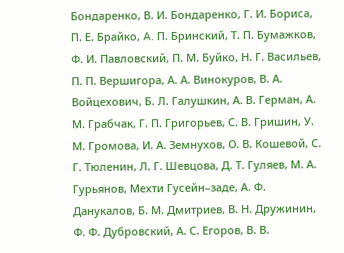Бондаренко, В. И. Бондаренко, Г. И. Бориса, П. Е. Брайко, A. П. Бринский, Т. П. Бумажков, Ф. И. Павловский, П. М. Буйко, Н. Г. Васильев, П. П. Вершигора, А. А. Винокуров, В. А. Войцехович, Б. Л. Галушкин, А. В. Герман, А. М. Грабчак, Г. П. Григорьев, С. В. Гришин, У. М. Громова, И. А. Земнухов, О. В. Кошевой, С. Г. Тюленин, Л. Г. Шевцова, Д. Т. Гуляев, М. А. Гурьянов, Мехти Гусейн–заде, А. Ф. Данукалов, Б. М. Дмитриев, В. Н. Дружинин, Ф. Ф. Дубровский, А. С. Егоров, В. В.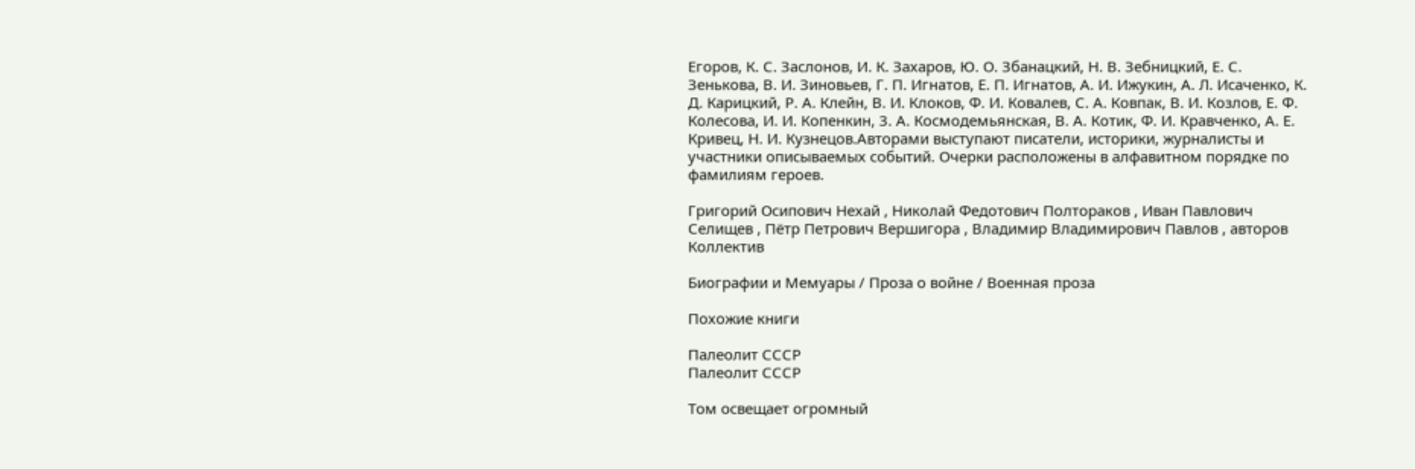Егоров, К. С. Заслонов, И. К. Захаров, Ю. О. Збанацкий, Н. В. Зебницкий, Е. С. Зенькова, В. И. Зиновьев, Г. П. Игнатов, Е. П. Игнатов, А. И. Ижукин, А. Л. Исаченко, К. Д. Карицкий, Р. А. Клейн, В. И. Клоков, Ф. И. Ковалев, С. А. Ковпак, В. И. Козлов, Е. Ф. Колесова, И. И. Копенкин, 3. А. Космодемьянская, В. А. Котик, Ф. И. Кравченко, А. Е. Кривец, Н. И. Кузнецов.Авторами выступают писатели, историки, журналисты и участники описываемых событий. Очерки расположены в алфавитном порядке по фамилиям героев.

Григорий Осипович Нехай , Николай Федотович Полтораков , Иван Павлович Селищев , Пётр Петрович Вершигора , Владимир Владимирович Павлов , авторов Коллектив

Биографии и Мемуары / Проза о войне / Военная проза

Похожие книги

Палеолит СССР
Палеолит СССР

Том освещает огромный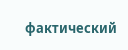фактический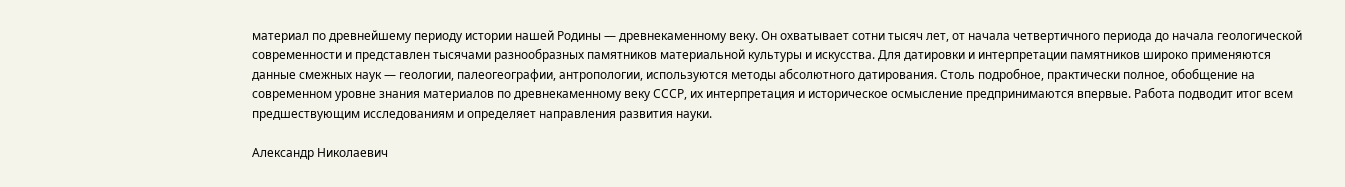материал по древнейшему периоду истории нашей Родины — древнекаменному веку. Он охватывает сотни тысяч лет, от начала четвертичного периода до начала геологической современности и представлен тысячами разнообразных памятников материальной культуры и искусства. Для датировки и интерпретации памятников широко применяются данные смежных наук — геологии, палеогеографии, антропологии, используются методы абсолютного датирования. Столь подробное, практически полное, обобщение на современном уровне знания материалов по древнекаменному веку СССР, их интерпретация и историческое осмысление предпринимаются впервые. Работа подводит итог всем предшествующим исследованиям и определяет направления развития науки.

Александр Николаевич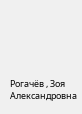Рогачёв , Зоя Александровна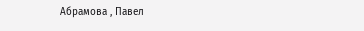Абрамова , Павел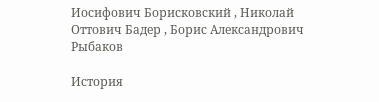Иосифович Борисковский , Николай Оттович Бадер , Борис Александрович Рыбаков

История